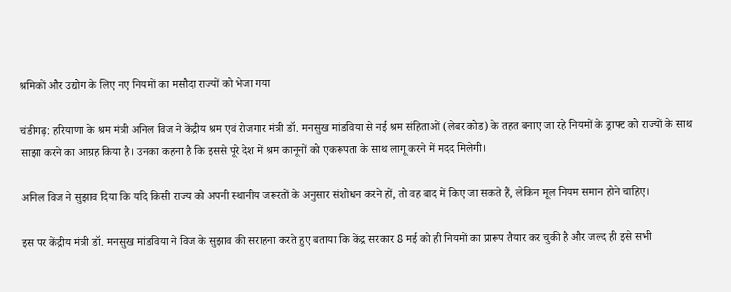श्रमिकों और उद्योग के लिए नए नियमों का मसौदा राज्यों को भेजा गया

चंडीगढ़: हरियाणा के श्रम मंत्री अनिल विज ने केंद्रीय श्रम एवं रोजगार मंत्री डॉ. मनसुख मांडविया से नई श्रम संहिताओं (लेबर कोड) के तहत बनाए जा रहे नियमों के ड्राफ्ट को राज्यों के साथ साझा करने का आग्रह किया है। उनका कहना है कि इससे पूरे देश में श्रम कानूनों को एकरूपता के साथ लागू करने में मदद मिलेगी।

अनिल विज ने सुझाव दिया कि यदि किसी राज्य को अपनी स्थानीय जरूरतों के अनुसार संशोधन करने हों, तो वह बाद में किए जा सकते हैं, लेकिन मूल नियम समान होने चाहिए।

इस पर केंद्रीय मंत्री डॉ. मनसुख मांडविया ने विज के सुझाव की सराहना करते हुए बताया कि केंद्र सरकार 8 मई को ही नियमों का प्रारूप तैयार कर चुकी है और जल्द ही इसे सभी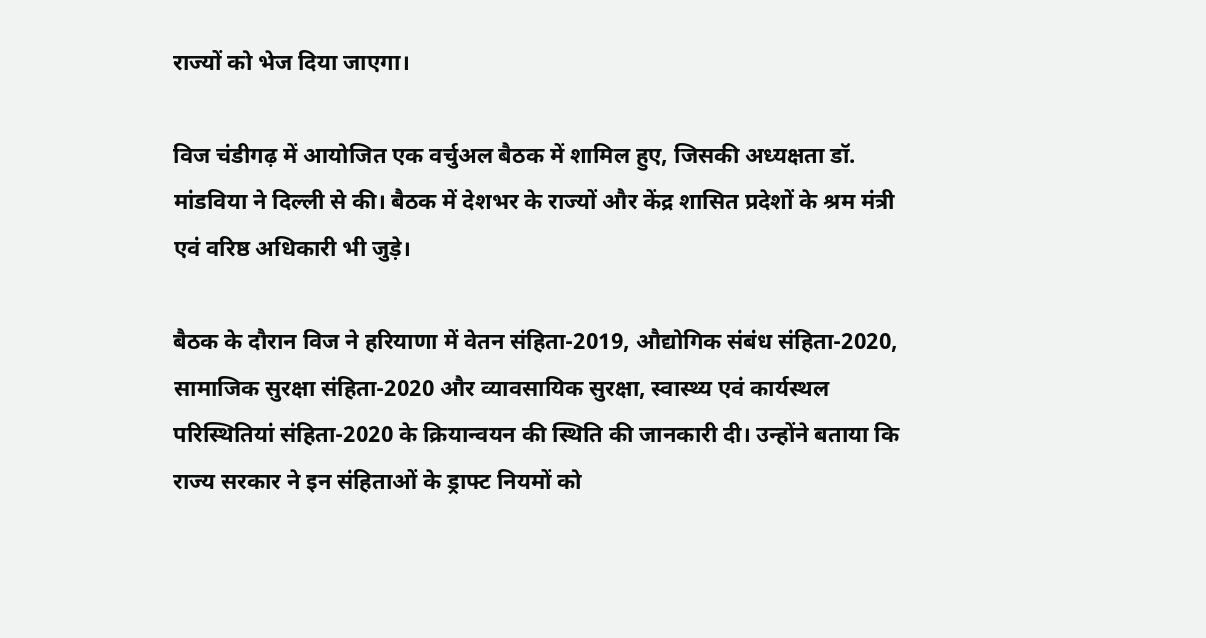राज्यों को भेज दिया जाएगा।

विज चंडीगढ़ में आयोजित एक वर्चुअल बैठक में शामिल हुए, जिसकी अध्यक्षता डॉ. मांडविया ने दिल्ली से की। बैठक में देशभर के राज्यों और केंद्र शासित प्रदेशों के श्रम मंत्री एवं वरिष्ठ अधिकारी भी जुड़े।

बैठक के दौरान विज ने हरियाणा में वेतन संहिता-2019, औद्योगिक संबंध संहिता-2020, सामाजिक सुरक्षा संहिता-2020 और व्यावसायिक सुरक्षा, स्वास्थ्य एवं कार्यस्थल परिस्थितियां संहिता-2020 के क्रियान्वयन की स्थिति की जानकारी दी। उन्होंने बताया कि राज्य सरकार ने इन संहिताओं के ड्राफ्ट नियमों को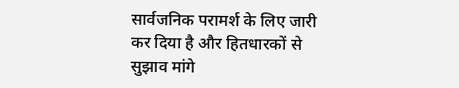सार्वजनिक परामर्श के लिए जारी कर दिया है और हितधारकों से सुझाव मांगे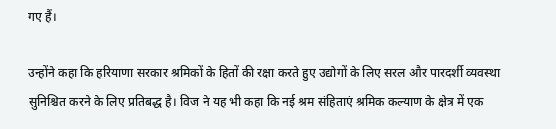गए हैं।

उन्होंने कहा कि हरियाणा सरकार श्रमिकों के हितों की रक्षा करते हुए उद्योगों के लिए सरल और पारदर्शी व्यवस्था सुनिश्चित करने के लिए प्रतिबद्ध है। विज ने यह भी कहा कि नई श्रम संहिताएं श्रमिक कल्याण के क्षेत्र में एक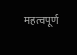महत्वपूर्ण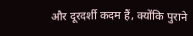और दूरदर्शी कदम हैं, क्योंकि पुराने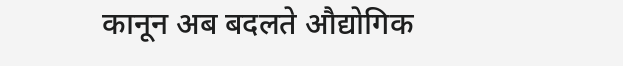कानून अब बदलते औद्योगिक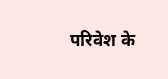परिवेश के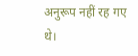अनुरूप नहीं रह गए थे।